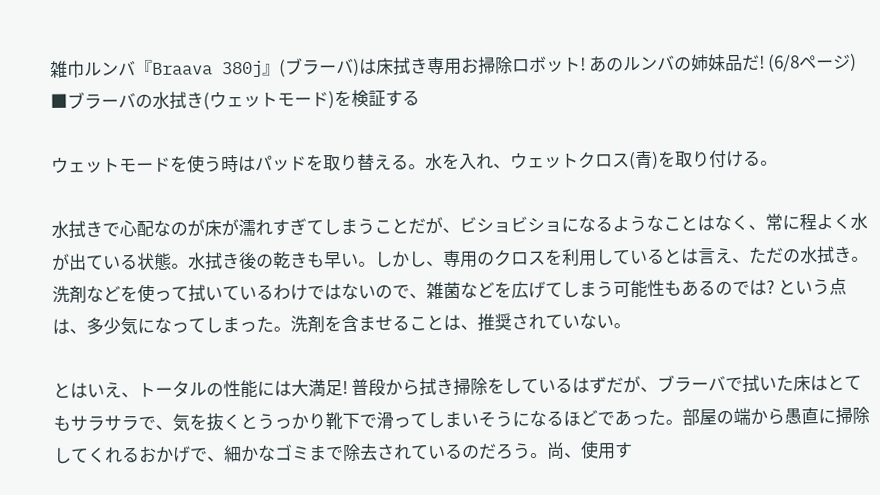雑巾ルンバ『Braava 380j』(ブラーバ)は床拭き専用お掃除ロボット! あのルンバの姉妹品だ! (6/8ページ)
■ブラーバの水拭き(ウェットモード)を検証する

ウェットモードを使う時はパッドを取り替える。水を入れ、ウェットクロス(青)を取り付ける。

水拭きで心配なのが床が濡れすぎてしまうことだが、ビショビショになるようなことはなく、常に程よく水が出ている状態。水拭き後の乾きも早い。しかし、専用のクロスを利用しているとは言え、ただの水拭き。洗剤などを使って拭いているわけではないので、雑菌などを広げてしまう可能性もあるのでは? という点は、多少気になってしまった。洗剤を含ませることは、推奨されていない。

とはいえ、トータルの性能には大満足! 普段から拭き掃除をしているはずだが、ブラーバで拭いた床はとてもサラサラで、気を抜くとうっかり靴下で滑ってしまいそうになるほどであった。部屋の端から愚直に掃除してくれるおかげで、細かなゴミまで除去されているのだろう。尚、使用す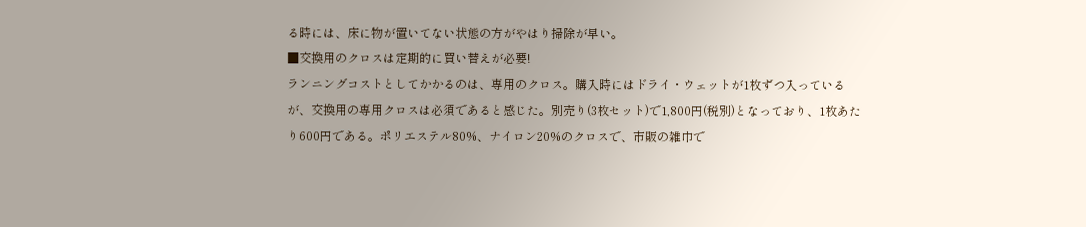る時には、床に物が置いてない状態の方がやはり掃除が早い。
■交換用のクロスは定期的に買い替えが必要!
ランニングコストとしてかかるのは、専用のクロス。購入時にはドライ・ウェットが1枚ずつ入っているが、交換用の専用クロスは必須であると感じた。別売り(3枚セット)で1,800円(税別)となっており、1枚あたり600円である。ポリエステル80%、ナイロン20%のクロスで、市販の雑巾で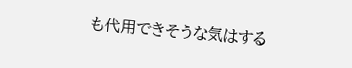も代用できそうな気はする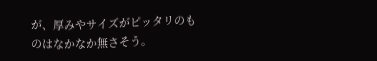が、厚みやサイズがピッタリのものはなかなか無さそう。